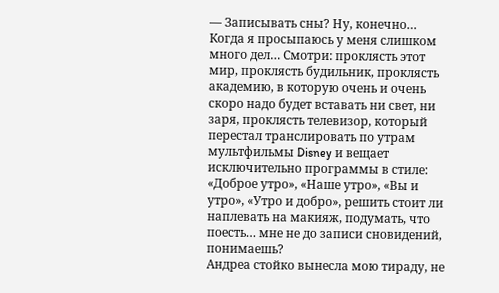— Записывать сны? Ну, конечно… Когда я просыпаюсь у меня слишком много дел… Смотри: проклясть этот мир, проклясть будильник, проклясть академию, в которую очень и очень скоро надо будет вставать ни свет, ни заря, проклясть телевизор, который перестал транслировать по утрам мультфильмы Disney и вещает исключительно программы в стиле: «Доброе утро», «Наше утро», «Вы и утро», «Утро и добро», решить стоит ли наплевать на макияж, подумать, что поесть… мне не до записи сновидений, понимаешь?
Андреа стойко вынесла мою тираду, не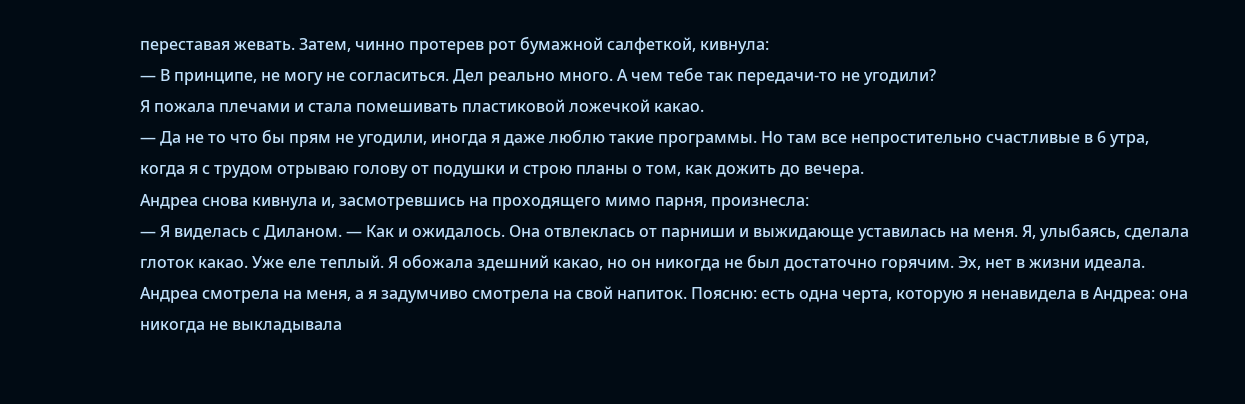переставая жевать. Затем, чинно протерев рот бумажной салфеткой, кивнула:
— В принципе, не могу не согласиться. Дел реально много. А чем тебе так передачи-то не угодили?
Я пожала плечами и стала помешивать пластиковой ложечкой какао.
— Да не то что бы прям не угодили, иногда я даже люблю такие программы. Но там все непростительно счастливые в 6 утра, когда я с трудом отрываю голову от подушки и строю планы о том, как дожить до вечера.
Андреа снова кивнула и, засмотревшись на проходящего мимо парня, произнесла:
— Я виделась с Диланом. — Как и ожидалось. Она отвлеклась от парниши и выжидающе уставилась на меня. Я, улыбаясь, сделала глоток какао. Уже еле теплый. Я обожала здешний какао, но он никогда не был достаточно горячим. Эх, нет в жизни идеала. Андреа смотрела на меня, а я задумчиво смотрела на свой напиток. Поясню: есть одна черта, которую я ненавидела в Андреа: она никогда не выкладывала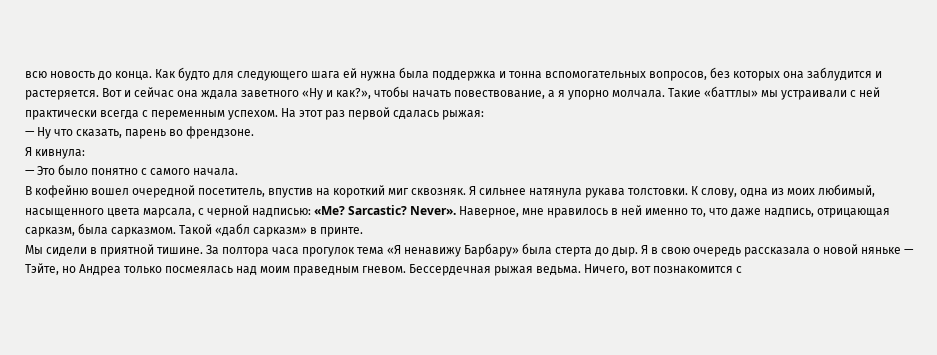всю новость до конца. Как будто для следующего шага ей нужна была поддержка и тонна вспомогательных вопросов, без которых она заблудится и растеряется. Вот и сейчас она ждала заветного «Ну и как?», чтобы начать повествование, а я упорно молчала. Такие «баттлы» мы устраивали с ней практически всегда с переменным успехом. На этот раз первой сдалась рыжая:
— Ну что сказать, парень во френдзоне.
Я кивнула:
— Это было понятно с самого начала.
В кофейню вошел очередной посетитель, впустив на короткий миг сквозняк. Я сильнее натянула рукава толстовки. К слову, одна из моих любимый, насыщенного цвета марсала, с черной надписью: «Me? Sarcastic? Never». Наверное, мне нравилось в ней именно то, что даже надпись, отрицающая сарказм, была сарказмом. Такой «дабл сарказм» в принте.
Мы сидели в приятной тишине. За полтора часа прогулок тема «Я ненавижу Барбару» была стерта до дыр. Я в свою очередь рассказала о новой няньке — Тэйте, но Андреа только посмеялась над моим праведным гневом. Бессердечная рыжая ведьма. Ничего, вот познакомится с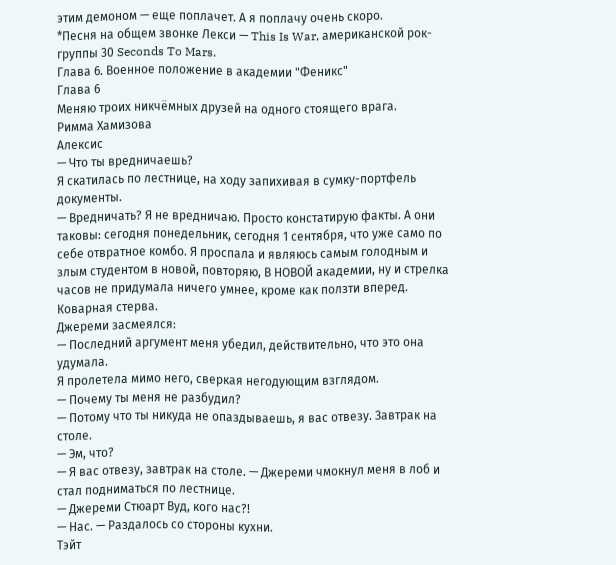этим демоном — еще поплачет. А я поплачу очень скоро.
*Песня на общем звонке Лекси — This Is War, американской рок-группы 30 Seconds To Mars.
Глава 6. Военное положение в академии "Феникс"
Глава 6
Меняю троих никчёмных друзей на одного стоящего врага.
Римма Хамизова
Алексис
— Что ты вредничаешь?
Я скатилась по лестнице, на ходу запихивая в сумку-портфель документы.
— Вредничать? Я не вредничаю. Просто констатирую факты. А они таковы: сегодня понедельник, сегодня 1 сентября, что уже само по себе отвратное комбо. Я проспала и являюсь самым голодным и злым студентом в новой, повторяю, В НОВОЙ академии, ну и стрелка часов не придумала ничего умнее, кроме как ползти вперед. Коварная стерва.
Джереми засмеялся:
— Последний аргумент меня убедил, действительно, что это она удумала.
Я пролетела мимо него, сверкая негодующим взглядом.
— Почему ты меня не разбудил?
— Потому что ты никуда не опаздываешь, я вас отвезу. Завтрак на столе.
— Эм, что?
— Я вас отвезу, завтрак на столе. — Джереми чмокнул меня в лоб и стал подниматься по лестнице.
— Джереми Стюарт Вуд, кого нас?!
— Нас. — Раздалось со стороны кухни.
Тэйт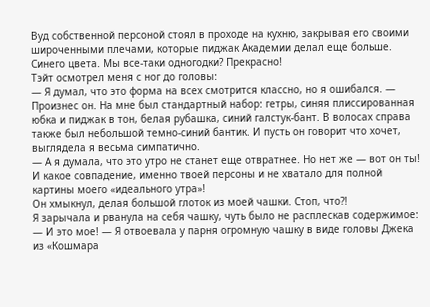Вуд собственной персоной стоял в проходе на кухню, закрывая его своими широченными плечами, которые пиджак Академии делал еще больше. Синего цвета. Мы все-таки одногодки? Прекрасно!
Тэйт осмотрел меня с ног до головы:
— Я думал, что это форма на всех смотрится классно, но я ошибался. — Произнес он. На мне был стандартный набор: гетры, синяя плиссированная юбка и пиджак в тон, белая рубашка, синий галстук-бант. В волосах справа также был небольшой темно-синий бантик. И пусть он говорит что хочет, выглядела я весьма симпатично.
— А я думала, что это утро не станет еще отвратнее. Но нет же — вот он ты! И какое совпадение, именно твоей персоны и не хватало для полной картины моего «идеального утра»!
Он хмыкнул, делая большой глоток из моей чашки. Стоп, что?!
Я зарычала и рванула на себя чашку, чуть было не расплескав содержимое:
— И это мое! — Я отвоевала у парня огромную чашку в виде головы Джека из «Кошмара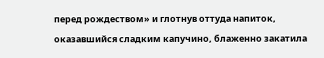перед рождеством» и глотнув оттуда напиток, оказавшийся сладким капучино, блаженно закатила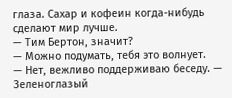глаза. Сахар и кофеин когда-нибудь сделают мир лучше.
— Тим Бертон, значит?
— Можно подумать, тебя это волнует.
— Нет, вежливо поддерживаю беседу. — Зеленоглазый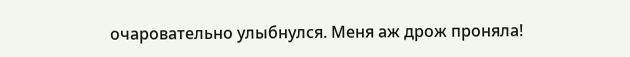очаровательно улыбнулся. Меня аж дрож проняла!